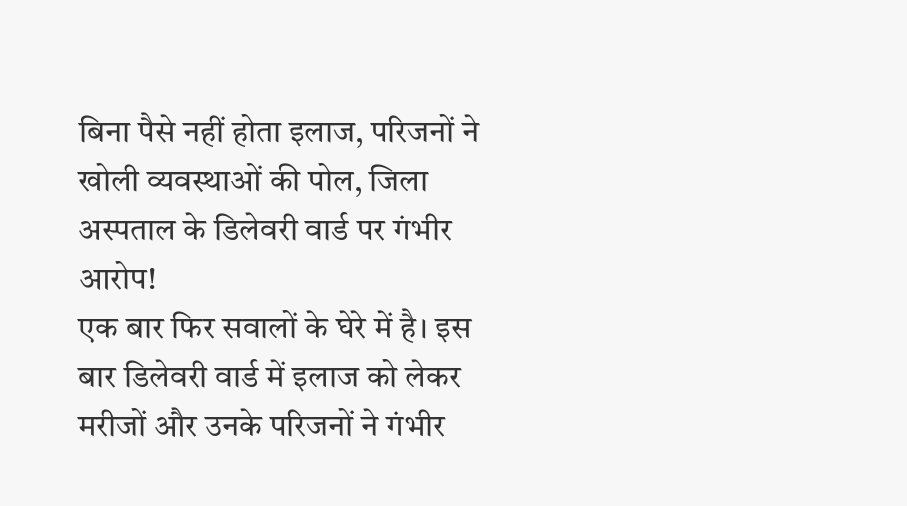बिना पैसे नहीं होता इलाज, परिजनों ने खोली व्यवस्थाओं की पोल, जिला अस्पताल के डिलेवरी वार्ड पर गंभीर आरोप!
एक बार फिर सवालों के घेरे में है। इस बार डिलेवरी वार्ड में इलाज को लेकर मरीजों और उनके परिजनों ने गंभीर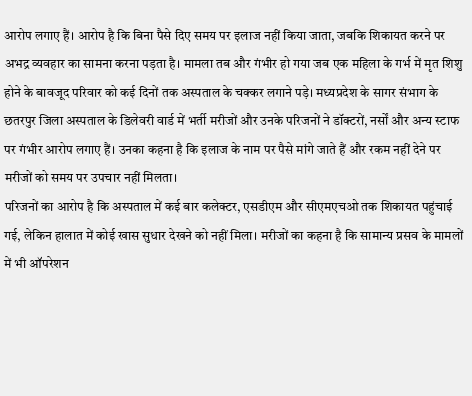आरोप लगाए हैं। आरोप है कि बिना पैसे दिए समय पर इलाज नहीं किया जाता, जबकि शिकायत करने पर अभद्र व्यवहार का सामना करना पड़ता है। मामला तब और गंभीर हो गया जब एक महिला के गर्भ में मृत शिशु होने के बावजूद परिवार को कई दिनों तक अस्पताल के चक्कर लगाने पड़े। मध्यप्रदेश के सागर संभाग के छतरपुर जिला अस्पताल के डिलेवरी वार्ड में भर्ती मरीजों और उनके परिजनों ने डॉक्टरों, नर्सों और अन्य स्टाफ पर गंभीर आरोप लगाए हैं। उनका कहना है कि इलाज के नाम पर पैसे मांगे जाते हैं और रकम नहीं देने पर मरीजों को समय पर उपचार नहीं मिलता।
परिजनों का आरोप है कि अस्पताल में कई बार कलेक्टर, एसडीएम और सीएमएचओ तक शिकायत पहुंचाई गई, लेकिन हालात में कोई खास सुधार देखने को नहीं मिला। मरीजों का कहना है कि सामान्य प्रसव के मामलों में भी ऑपरेशन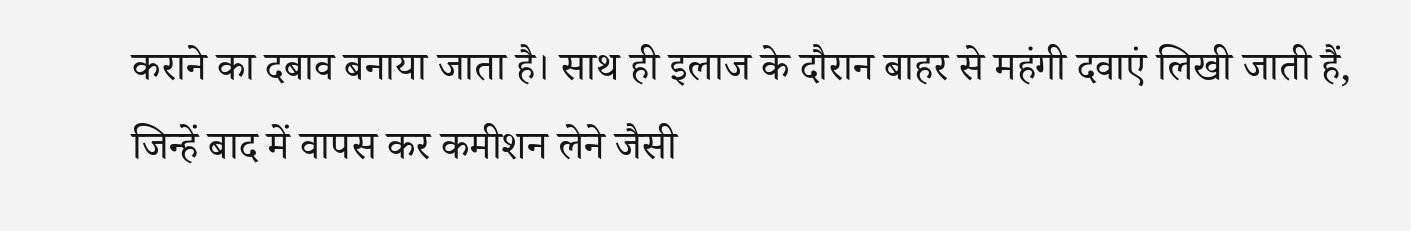कराने का दबाव बनाया जाता है। साथ ही इलाज के दौरान बाहर से महंगी दवाएं लिखी जाती हैं, जिन्हें बाद में वापस कर कमीशन लेने जैसी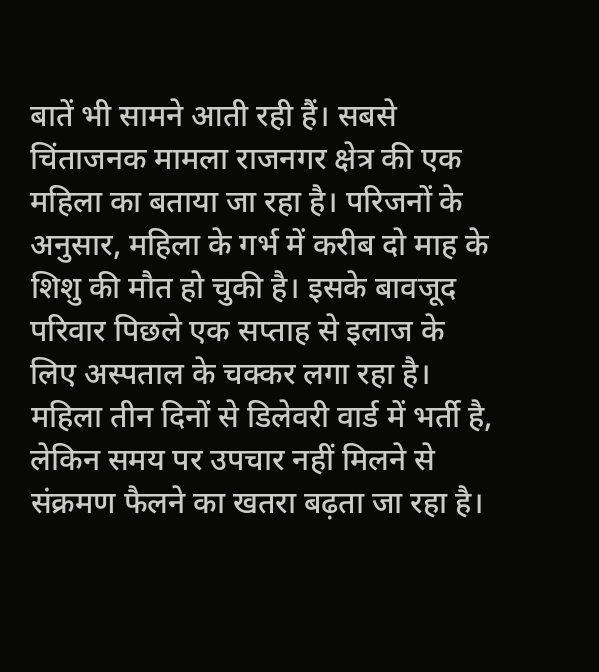बातें भी सामने आती रही हैं। सबसे चिंताजनक मामला राजनगर क्षेत्र की एक महिला का बताया जा रहा है। परिजनों के अनुसार, महिला के गर्भ में करीब दो माह के शिशु की मौत हो चुकी है। इसके बावजूद परिवार पिछले एक सप्ताह से इलाज के लिए अस्पताल के चक्कर लगा रहा है। महिला तीन दिनों से डिलेवरी वार्ड में भर्ती है, लेकिन समय पर उपचार नहीं मिलने से संक्रमण फैलने का खतरा बढ़ता जा रहा है।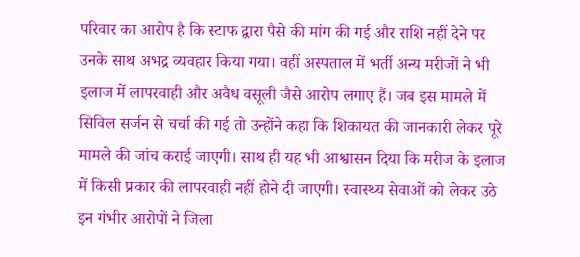परिवार का आरोप है कि स्टाफ द्वारा पैसे की मांग की गई और राशि नहीं देने पर उनके साथ अभद्र व्यवहार किया गया। वहीं अस्पताल में भर्ती अन्य मरीजों ने भी इलाज में लापरवाही और अवैध वसूली जैसे आरोप लगाए हैं। जब इस मामले में सिविल सर्जन से चर्चा की गई तो उन्होंने कहा कि शिकायत की जानकारी लेकर पूरे मामले की जांच कराई जाएगी। साथ ही यह भी आश्वासन दिया कि मरीज के इलाज में किसी प्रकार की लापरवाही नहीं होने दी जाएगी। स्वास्थ्य सेवाओं को लेकर उठे इन गंभीर आरोपों ने जिला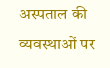अस्पताल की व्यवस्थाओं पर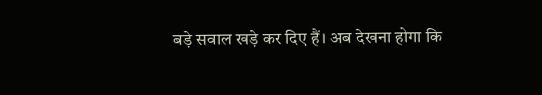बड़े सवाल खड़े कर दिए हैं। अब देखना होगा कि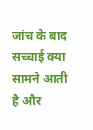जांच के बाद सच्चाई क्या सामने आती है और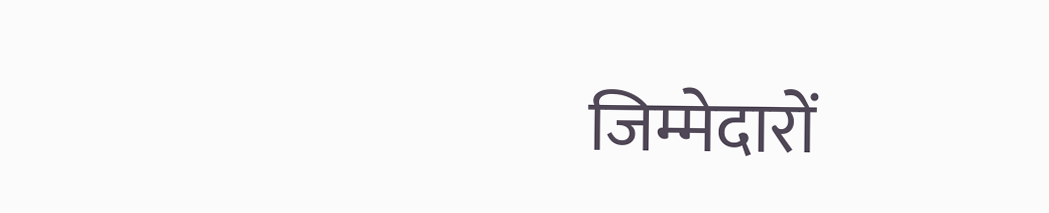जिम्मेदारों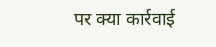पर क्या कार्रवाई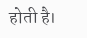होती है।